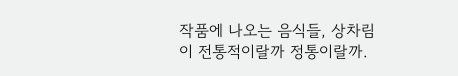작품에 나오는 음식들, 상차림이 전통적이랄까 정통이랄까.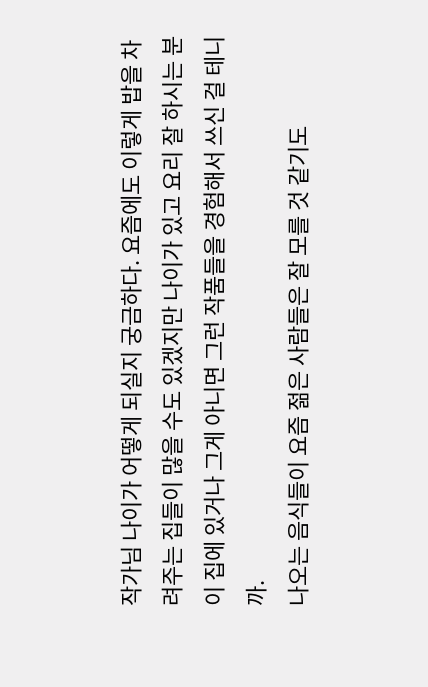작가님 나이가 어떻게 되실지 궁금하다. 요즘에도 이렇게 밥을 차려주는 집들이 많을 수도 있겠지만 나이가 있고 요리 잘 하시는 분이 집에 있거나 그게 아니면 그런 작품들을 경험해서 쓰신 걸 테니까.
나오는 음식들이 요즘 젊은 사람들은 잘 모를 것 같기도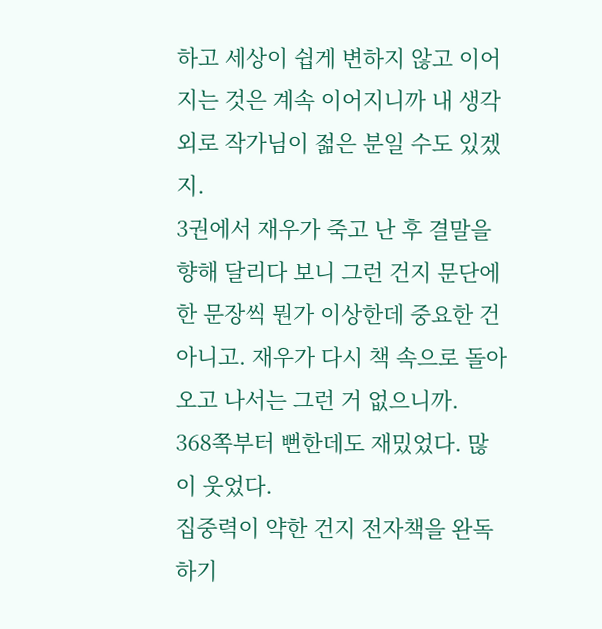하고 세상이 쉽게 변하지 않고 이어지는 것은 계속 이어지니까 내 생각 외로 작가님이 젊은 분일 수도 있겠지.
3권에서 재우가 죽고 난 후 결말을 향해 달리다 보니 그런 건지 문단에 한 문장씩 뭔가 이상한데 중요한 건 아니고. 재우가 다시 책 속으로 돌아오고 나서는 그런 거 없으니까.
368쪽부터 뻔한데도 재밌었다. 많이 웃었다.
집중력이 약한 건지 전자책을 완독하기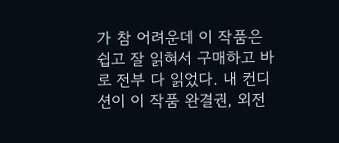가 참 어려운데 이 작품은 쉽고 잘 읽혀서 구매하고 바로 전부 다 읽었다. 내 컨디션이 이 작품 완결권, 외전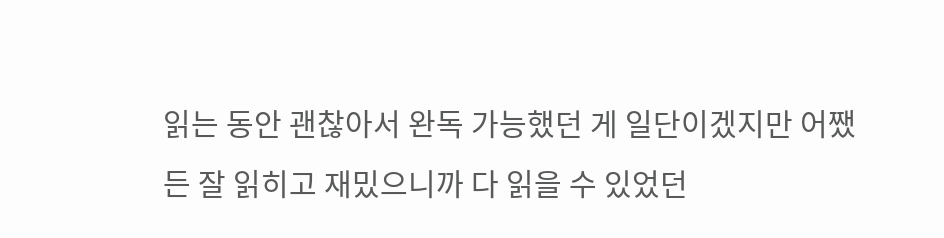읽는 동안 괜찮아서 완독 가능했던 게 일단이겠지만 어쨌든 잘 읽히고 재밌으니까 다 읽을 수 있었던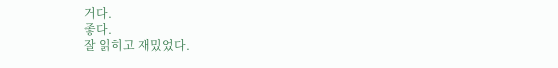거다.
좋다.
잘 읽히고 재밌었다.